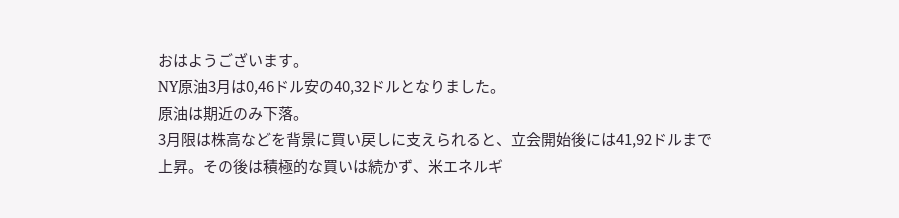おはようございます。
NY原油3月は0,46ドル安の40,32ドルとなりました。
原油は期近のみ下落。
3月限は株高などを背景に買い戻しに支えられると、立会開始後には41,92ドルまで上昇。その後は積極的な買いは続かず、米エネルギ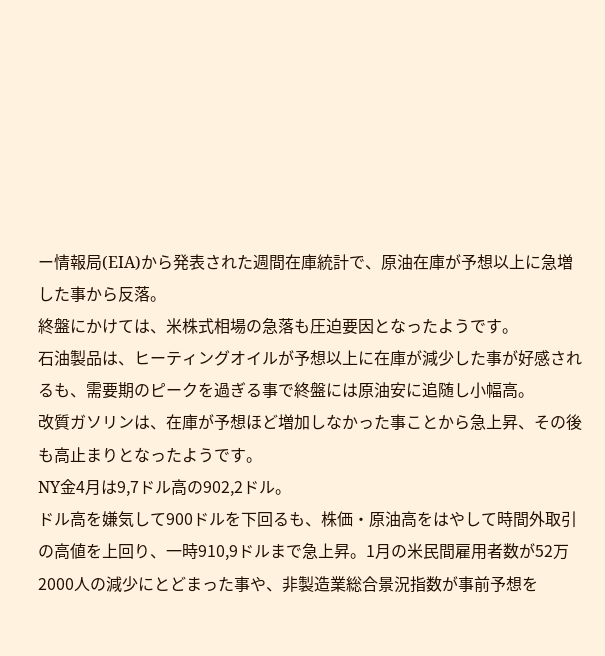ー情報局(EIA)から発表された週間在庫統計で、原油在庫が予想以上に急増した事から反落。
終盤にかけては、米株式相場の急落も圧迫要因となったようです。
石油製品は、ヒーティングオイルが予想以上に在庫が減少した事が好感されるも、需要期のピークを過ぎる事で終盤には原油安に追随し小幅高。
改質ガソリンは、在庫が予想ほど増加しなかった事ことから急上昇、その後も高止まりとなったようです。
NY金4月は9,7ドル高の902,2ドル。
ドル高を嫌気して900ドルを下回るも、株価・原油高をはやして時間外取引の高値を上回り、一時910,9ドルまで急上昇。1月の米民間雇用者数が52万2000人の減少にとどまった事や、非製造業総合景況指数が事前予想を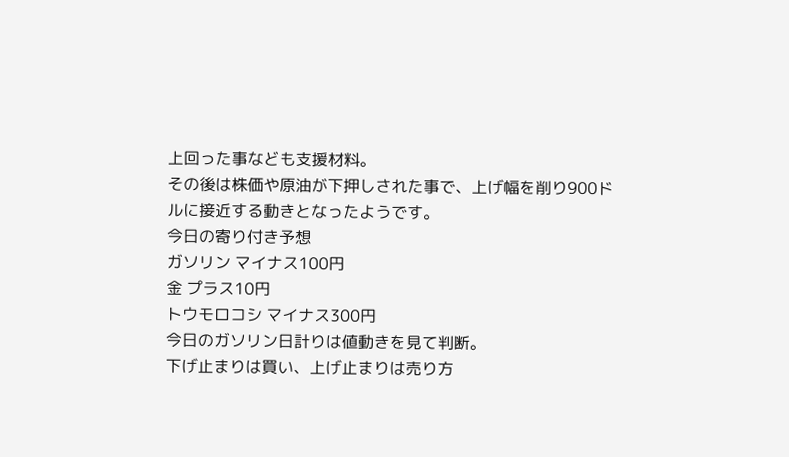上回った事なども支援材料。
その後は株価や原油が下押しされた事で、上げ幅を削り900ドルに接近する動きとなったようです。
今日の寄り付き予想
ガソリン マイナス100円
金 プラス10円
トウモロコシ マイナス300円
今日のガソリン日計りは値動きを見て判断。
下げ止まりは買い、上げ止まりは売り方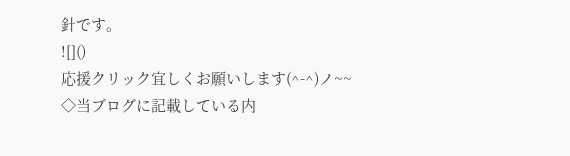針です。
![]()
応援クリック宜しくお願いします(^-^)ノ~~
◇当ブログに記載している内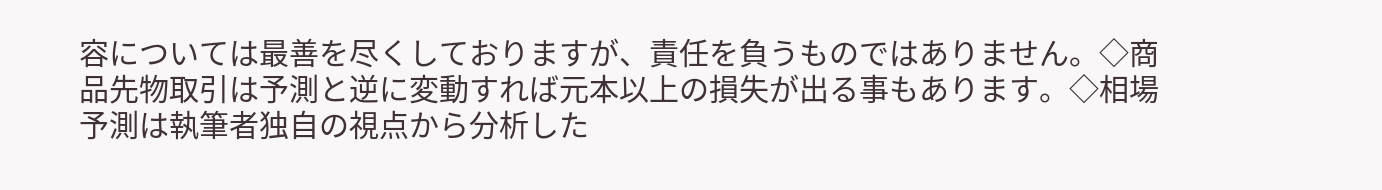容については最善を尽くしておりますが、責任を負うものではありません。◇商品先物取引は予測と逆に変動すれば元本以上の損失が出る事もあります。◇相場予測は執筆者独自の視点から分析した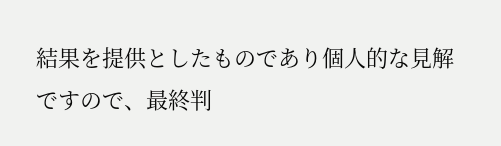結果を提供としたものであり個人的な見解ですので、最終判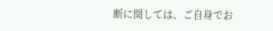断に関しては、ご自身でお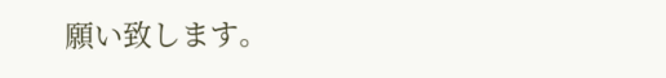願い致します。